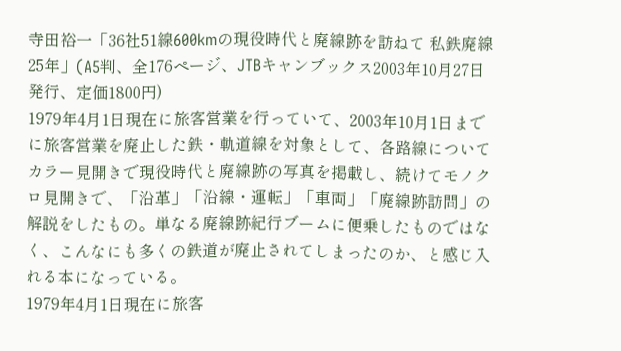寺田裕一「36社51線600kmの現役時代と廃線跡を訪ねて 私鉄廃線25年」(A5判、全176ページ、JTBキャンブックス2003年10月27日発行、定価1800円)
1979年4月1日現在に旅客営業を行っていて、2003年10月1日までに旅客営業を廃止した鉄・軌道線を対象として、各路線についてカラー見開きで現役時代と廃線跡の写真を掲載し、続けてモノクロ見開きで、「沿革」「沿線・運転」「車両」「廃線跡訪問」の解説をしたもの。単なる廃線跡紀行ブームに便乗したものではなく、こんなにも多くの鉄道が廃止されてしまったのか、と感じ入れる本になっている。
1979年4月1日現在に旅客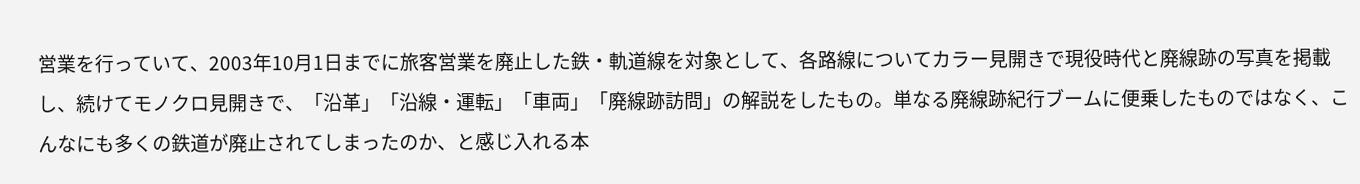営業を行っていて、2003年10月1日までに旅客営業を廃止した鉄・軌道線を対象として、各路線についてカラー見開きで現役時代と廃線跡の写真を掲載し、続けてモノクロ見開きで、「沿革」「沿線・運転」「車両」「廃線跡訪問」の解説をしたもの。単なる廃線跡紀行ブームに便乗したものではなく、こんなにも多くの鉄道が廃止されてしまったのか、と感じ入れる本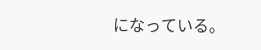になっている。